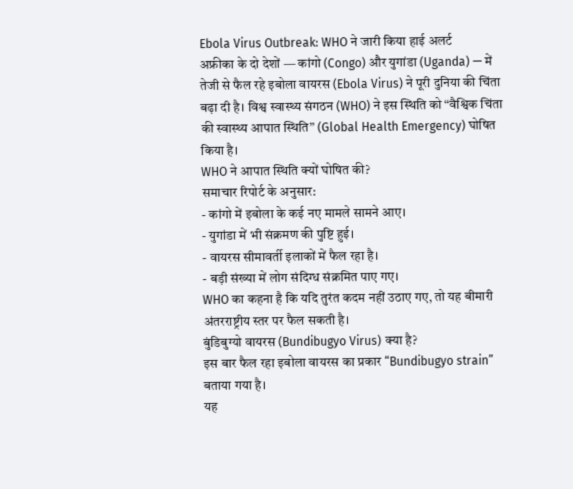Ebola Virus Outbreak: WHO ने जारी किया हाई अलर्ट
अफ्रीका के दो देशों — कांगो (Congo) और युगांडा (Uganda) — में तेजी से फैल रहे इबोला वायरस (Ebola Virus) ने पूरी दुनिया की चिंता बढ़ा दी है। विश्व स्वास्थ्य संगठन (WHO) ने इस स्थिति को “वैश्विक चिंता की स्वास्थ्य आपात स्थिति” (Global Health Emergency) घोषित किया है।
WHO ने आपात स्थिति क्यों घोषित की?
समाचार रिपोर्ट के अनुसार:
- कांगो में इबोला के कई नए मामले सामने आए।
- युगांडा में भी संक्रमण की पुष्टि हुई।
- वायरस सीमावर्ती इलाकों में फैल रहा है।
- बड़ी संख्या में लोग संदिग्ध संक्रमित पाए गए।
WHO का कहना है कि यदि तुरंत कदम नहीं उठाए गए, तो यह बीमारी अंतरराष्ट्रीय स्तर पर फैल सकती है।
बुंडिबुग्यो वायरस (Bundibugyo Virus) क्या है?
इस बार फैल रहा इबोला वायरस का प्रकार “Bundibugyo strain” बताया गया है।
यह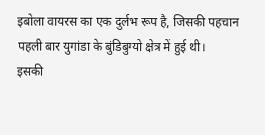इबोला वायरस का एक दुर्लभ रूप है, जिसकी पहचान पहली बार युगांडा के बुंडिबुग्यो क्षेत्र में हुई थी।
इसकी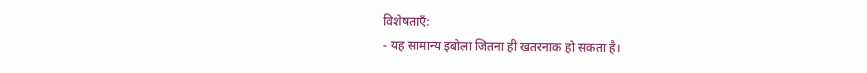विशेषताएँ:
- यह सामान्य इबोला जितना ही खतरनाक हो सकता है।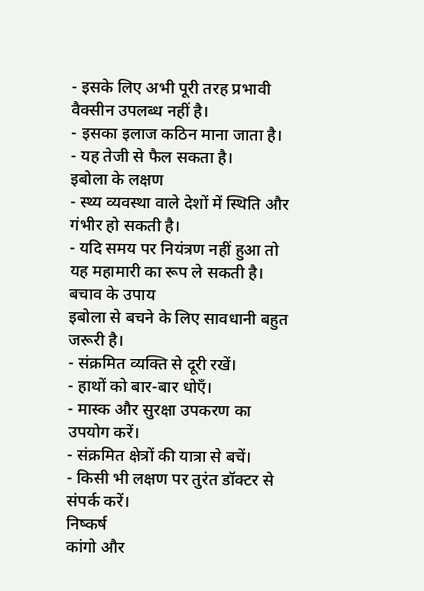- इसके लिए अभी पूरी तरह प्रभावी वैक्सीन उपलब्ध नहीं है।
- इसका इलाज कठिन माना जाता है।
- यह तेजी से फैल सकता है।
इबोला के लक्षण
- स्थ्य व्यवस्था वाले देशों में स्थिति और गंभीर हो सकती है।
- यदि समय पर नियंत्रण नहीं हुआ तो यह महामारी का रूप ले सकती है।
बचाव के उपाय
इबोला से बचने के लिए सावधानी बहुत जरूरी है।
- संक्रमित व्यक्ति से दूरी रखें।
- हाथों को बार-बार धोएँ।
- मास्क और सुरक्षा उपकरण का उपयोग करें।
- संक्रमित क्षेत्रों की यात्रा से बचें।
- किसी भी लक्षण पर तुरंत डॉक्टर से संपर्क करें।
निष्कर्ष
कांगो और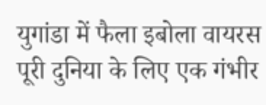युगांडा में फैला इबोला वायरस पूरी दुनिया के लिए एक गंभीर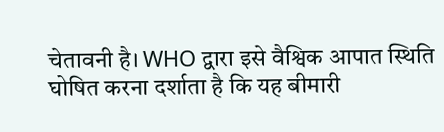चेतावनी है। WHO द्वारा इसे वैश्विक आपात स्थिति घोषित करना दर्शाता है कि यह बीमारी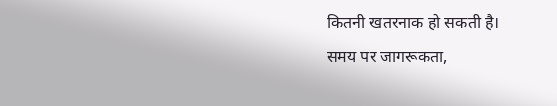कितनी खतरनाक हो सकती है।
समय पर जागरूकता,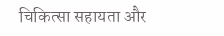चिकित्सा सहायता और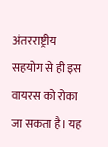अंतरराष्ट्रीय सहयोग से ही इस वायरस को रोका जा सकता है। यह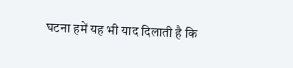घटना हमें यह भी याद दिलाती है कि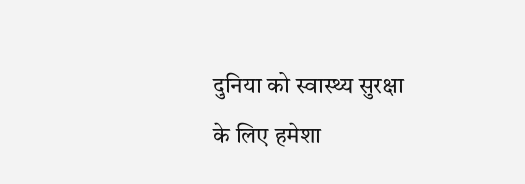दुनिया को स्वास्थ्य सुरक्षा के लिए हमेशा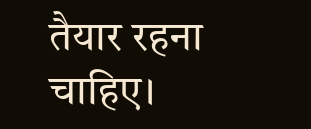तैयार रहना चाहिए।